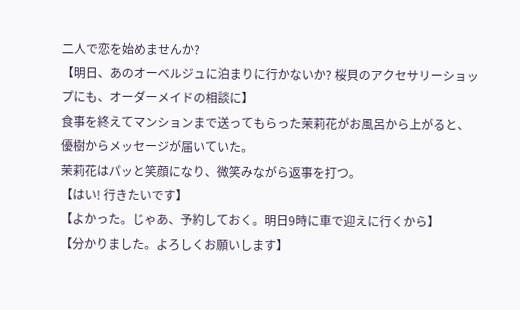二人で恋を始めませんか?
【明日、あのオーベルジュに泊まりに行かないか? 桜貝のアクセサリーショップにも、オーダーメイドの相談に】
食事を終えてマンションまで送ってもらった茉莉花がお風呂から上がると、優樹からメッセージが届いていた。
茉莉花はパッと笑顔になり、微笑みながら返事を打つ。
【はい! 行きたいです】
【よかった。じゃあ、予約しておく。明日9時に車で迎えに行くから】
【分かりました。よろしくお願いします】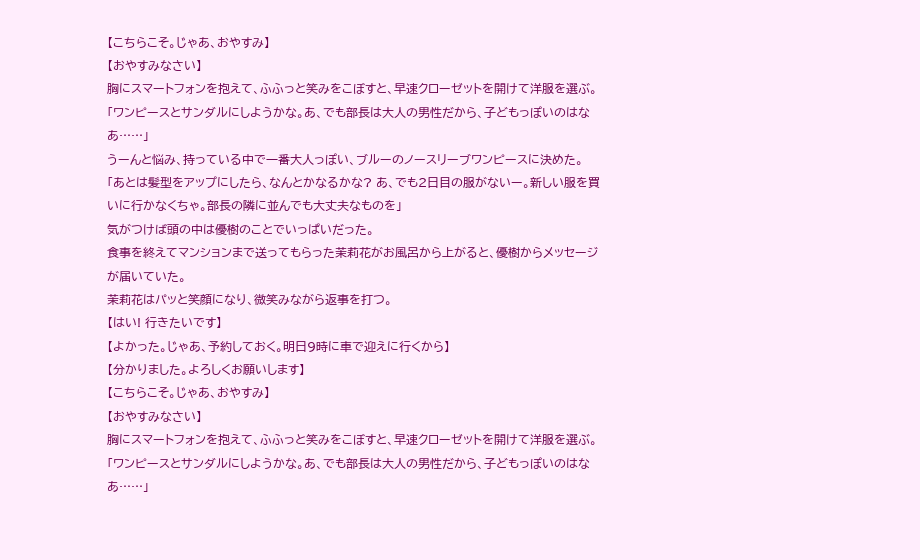【こちらこそ。じゃあ、おやすみ】
【おやすみなさい】
胸にスマートフォンを抱えて、ふふっと笑みをこぼすと、早速クローゼットを開けて洋服を選ぶ。
「ワンピースとサンダルにしようかな。あ、でも部長は大人の男性だから、子どもっぽいのはなあ……」
うーんと悩み、持っている中で一番大人っぽい、ブルーのノースリーブワンピースに決めた。
「あとは髪型をアップにしたら、なんとかなるかな? あ、でも2日目の服がないー。新しい服を買いに行かなくちゃ。部長の隣に並んでも大丈夫なものを」
気がつけば頭の中は優樹のことでいっぱいだった。
食事を終えてマンションまで送ってもらった茉莉花がお風呂から上がると、優樹からメッセージが届いていた。
茉莉花はパッと笑顔になり、微笑みながら返事を打つ。
【はい! 行きたいです】
【よかった。じゃあ、予約しておく。明日9時に車で迎えに行くから】
【分かりました。よろしくお願いします】
【こちらこそ。じゃあ、おやすみ】
【おやすみなさい】
胸にスマートフォンを抱えて、ふふっと笑みをこぼすと、早速クローゼットを開けて洋服を選ぶ。
「ワンピースとサンダルにしようかな。あ、でも部長は大人の男性だから、子どもっぽいのはなあ……」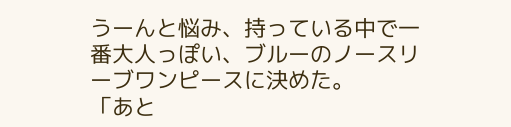うーんと悩み、持っている中で一番大人っぽい、ブルーのノースリーブワンピースに決めた。
「あと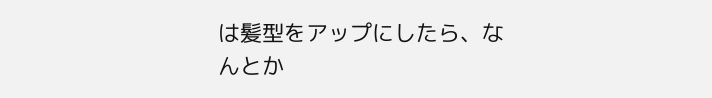は髪型をアップにしたら、なんとか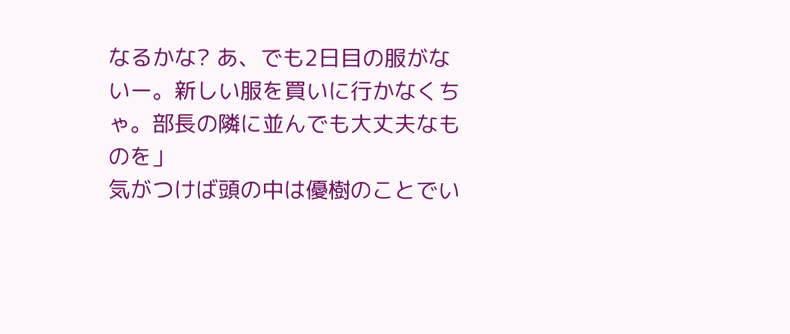なるかな? あ、でも2日目の服がないー。新しい服を買いに行かなくちゃ。部長の隣に並んでも大丈夫なものを」
気がつけば頭の中は優樹のことでい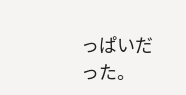っぱいだった。